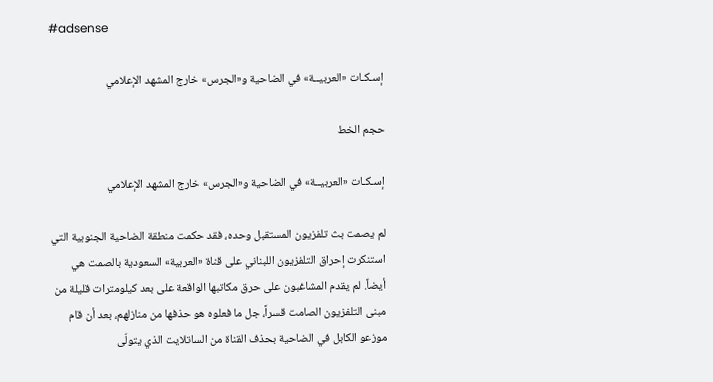#adsense

إسـكـات «العربيــة» في الضاحية و«الجرس» خارج المشهد الإعلامي

حجم الخط

إسـكـات «العربيــة» في الضاحية و«الجرس» خارج المشهد الإعلامي

لم يصمت بث تلفزيون المستقبل وحده، فقد حكمت منطقة الضاحية الجنوبية التي استنكرت إحراق التلفزيون اللبناني على قناة «العربية» السعودية بالصمت هي أيضاً. لم يقدم المشاغبون على حرق مكاتبها الواقعة على بعد كيلومترات قليلة من مبنى التلفزيون الصامت قسراً، جل ما فعلوه هو حذفها من منازلهم، بعد أن قام موزعو الكابل في الضاحية بحذف القناة من الساتلايت الذي يتولّى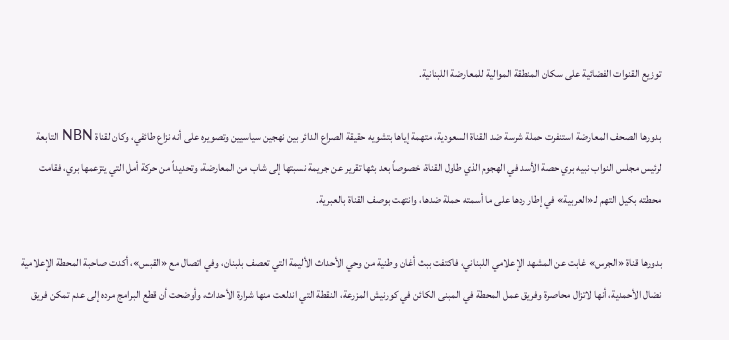توزيع القنوات الفضائية على سكان المنطقة الموالية للمعارضة اللبنانية.

بدورها الصحف المعارضة استنفرت حملة شرسة ضد القناة السعودية، متهمة إياها بتشويه حقيقة الصراع الدائر بين نهجين سياسيين وتصويره على أنه نزاع طائفي، وكان لقناة NBN التابعة لرئيس مجلس النواب نبيه بري حصة الأسد في الهجوم الذي طاول القناة، خصوصاً بعد بثها تقرير عن جريمة نسبتها إلى شاب من المعارضة، وتحديداً من حركة أمل التي يتزعمها بري، فقامت محطته بكيل التهم لـ«العربية» في إطار ردها على ما أسمته حملة ضدها، وانتهت بوصف القناة بالعبرية.

بدورها قناة «الجرس» غابت عن المشهد الإعلامي اللبناني، فاكتفت ببث أغان وطنية من وحي الأحداث الأليمة التي تعصف بلبنان، وفي اتصال مع «القبس»، أكدت صاحبة المحطة الإعلامية نضال الأحمدية، أنها لاتزال محاصرة وفريق عمل المحطة في المبنى الكائن في كورنيش المزرعة، النقطة التي اندلعت منها شرارة الأحداث، وأوضحت أن قطع البرامج مرده إلى عدم تمكن فريق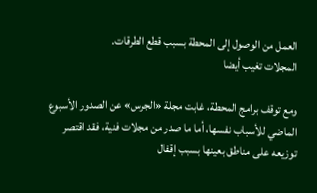العمل من الوصول إلى المحطة بسبب قطع الطرقات.
المجلات تغيب أيضا

ومع توقف برامج المحطة، غابت مجلة «الجرس» عن الصدور الأسبوع الماضي للأسباب نفسها، أما ما صدر من مجلات فنية، فقد اقتصر توزيعه على مناطق بعينها بسبب إقفال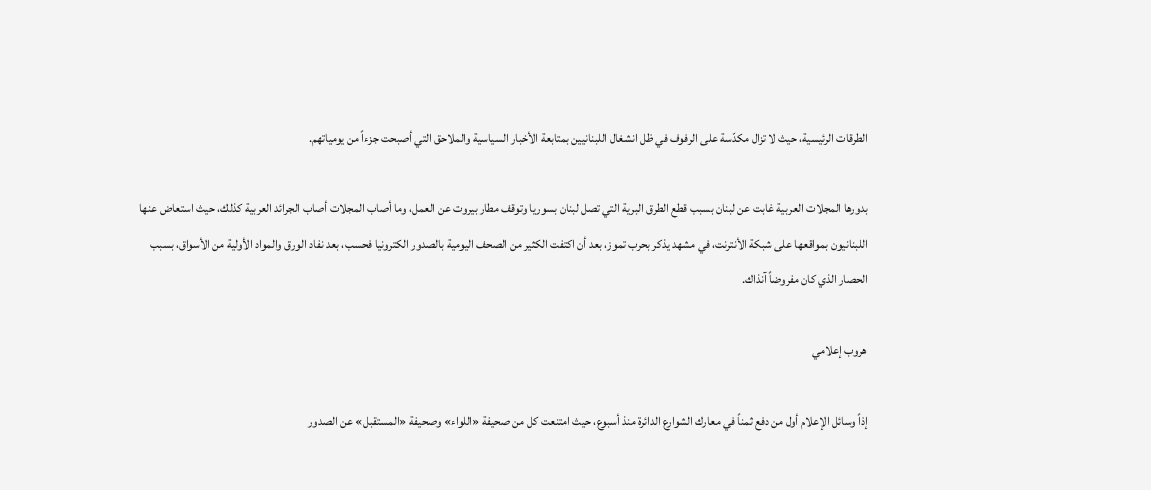الطرقات الرئيسية، حيث لا تزال مكدّسة على الرفوف في ظل انشغال اللبنانيين بمتابعة الأخبار السياسية والملاحق التي أصبحت جزءاً من يومياتهم.

بدورها المجلات العربية غابت عن لبنان بسبب قطع الطرق البرية التي تصل لبنان بسوريا وتوقف مطار بيروت عن العمل، وما أصاب المجلات أصاب الجرائد العربية كذلك، حيث استعاض عنها اللبنانيون بمواقعها على شبكة الأنترنت، في مشهد يذكر بحرب تموز، بعد أن اكتفت الكثير من الصحف اليومية بالصدور الكترونيا فحسب، بعد نفاد الورق والمواد الأولية من الأسواق، بسبب الحصار الذي كان مفروضاً آنذاك.

هروب إعلامي

إذاً وسائل الإعلام أول من دفع ثمناً في معارك الشوارع الدائرة منذ أسبوع، حيث امتنعت كل من صحيفة «اللواء» وصحيفة «المستقبل» عن الصدور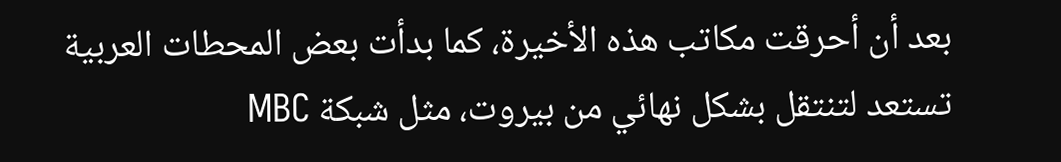بعد أن أحرقت مكاتب هذه الأخيرة، كما بدأت بعض المحطات العربية تستعد لتنتقل بشكل نهائي من بيروت، مثل شبكة MBC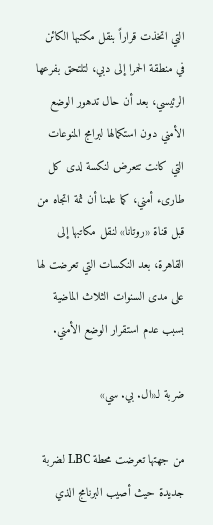التي اتخذت قراراً بنقل مكتبها الكائن في منطقة الحمرا إلى دبي، لتلتحق بفرعها الرئيسي، بعد أن حال تدهور الوضع الأمني دون استكمالها لبرامج المنوعات التي كانت تتعرض لنكسة لدى كل طارىء أمني، كما علمنا أن ثمة اتجاه من قبل قناة «روتانا» لنقل مكاتبها إلى القاهرة، بعد النكسات التي تعرضت لها على مدى السنوات الثلاث الماضية بسبب عدم استقرار الوضع الأمني.

ضربة لـ«ال. بي. سي»

من جهتها تعرضت محطة LBC لضربة جديدة حيث أصيب البرنامج الذي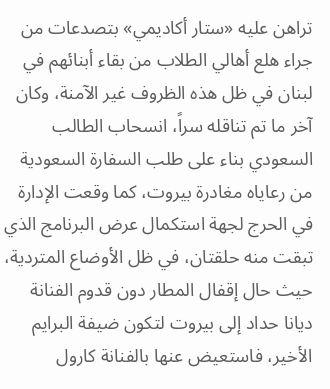تراهن عليه «ستار أكاديمي» بتصدعات من جراء هلع أهالي الطلاب من بقاء أبنائهم في لبنان في ظل هذه الظروف غير الآمنة، وكان آخر ما تم تناقله سراً، انسحاب الطالب السعودي بناء على طلب السفارة السعودية من رعاياه مغادرة بيروت، كما وقعت الإدارة في الحرج لجهة استكمال عرض البرنامج الذي تبقت منه حلقتان، في ظل الأوضاع المتردية، حيث حال إقفال المطار دون قدوم الفنانة ديانا حداد إلى بيروت لتكون ضيفة البرايم الأخير، فاستعيض عنها بالفنانة كارول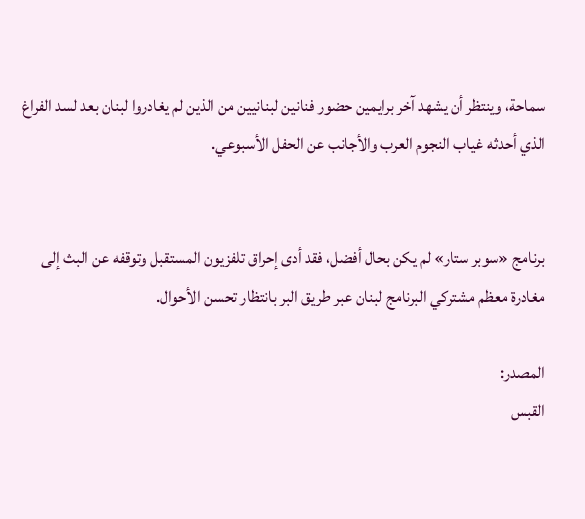سماحة، وينتظر أن يشهد آخر برايمين حضور فنانين لبنانيين من الذين لم يغادروا لبنان بعد لسد الفراغ الذي أحدثه غياب النجوم العرب والأجانب عن الحفل الأسبوعي.


برنامج «سوبر ستار» لم يكن بحال أفضل، فقد أدى إحراق تلفزيون المستقبل وتوقفه عن البث إلى مغادرة معظم مشتركي البرنامج لبنان عبر طريق البر بانتظار تحسن الأحوال.

المصدر:
القبس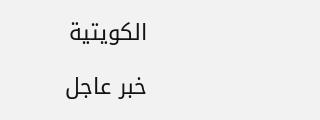الكويتية

خبر عاجل